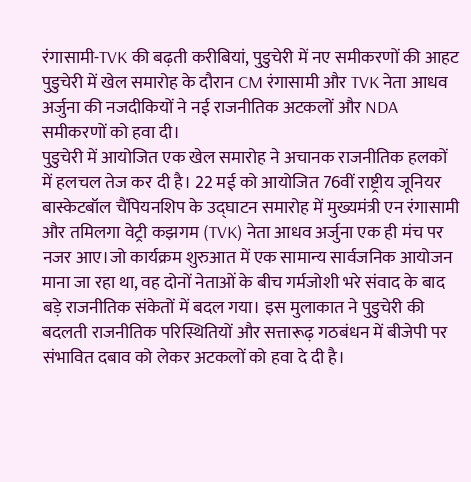रंगासामी-TVK की बढ़ती करीबियां, पुडुचेरी में नए समीकरणों की आहट
पुडुचेरी में खेल समारोह के दौरान CM रंगासामी और TVK नेता आधव अर्जुना की नजदीकियों ने नई राजनीतिक अटकलों और NDA समीकरणों को हवा दी।
पुडुचेरी में आयोजित एक खेल समारोह ने अचानक राजनीतिक हलकों में हलचल तेज कर दी है। 22 मई को आयोजित 76वीं राष्ट्रीय जूनियर बास्केटबॉल चैंपियनशिप के उद्घाटन समारोह में मुख्यमंत्री एन रंगासामी और तमिलगा वेट्री कझगम (TVK) नेता आधव अर्जुना एक ही मंच पर नजर आए।जो कार्यक्रम शुरुआत में एक सामान्य सार्वजनिक आयोजन माना जा रहा था, वह दोनों नेताओं के बीच गर्मजोशी भरे संवाद के बाद बड़े राजनीतिक संकेतों में बदल गया। इस मुलाकात ने पुडुचेरी की बदलती राजनीतिक परिस्थितियों और सत्तारूढ़ गठबंधन में बीजेपी पर संभावित दबाव को लेकर अटकलों को हवा दे दी है।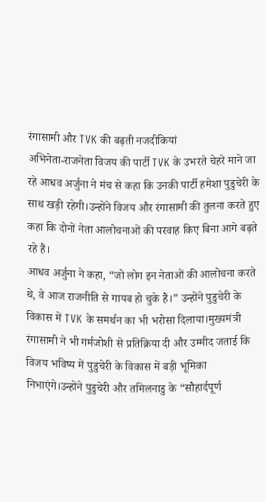रंगासामी और TVK की बढ़ती नजदीकियां
अभिनेता-राजनेता विजय की पार्टी TVK के उभरते चेहरे माने जा रहे आधव अर्जुना ने मंच से कहा कि उनकी पार्टी हमेशा पुडुचेरी के साथ खड़ी रहेगी।उन्होंने विजय और रंगासामी की तुलना करते हुए कहा कि दोनों नेता आलोचनाओं की परवाह किए बिना आगे बढ़ते रहे हैं।
आधव अर्जुना ने कहा, “जो लोग इन नेताओं की आलोचना करते थे, वे आज राजनीति से गायब हो चुके हैं।” उन्होंने पुडुचेरी के विकास में TVK के समर्थन का भी भरोसा दिलाया।मुख्यमंत्री रंगासामी ने भी गर्मजोशी से प्रतिक्रिया दी और उम्मीद जताई कि विजय भविष्य में पुडुचेरी के विकास में बड़ी भूमिका निभाएंगे।उन्होंने पुडुचेरी और तमिलनाडु के “सौहार्दपूर्ण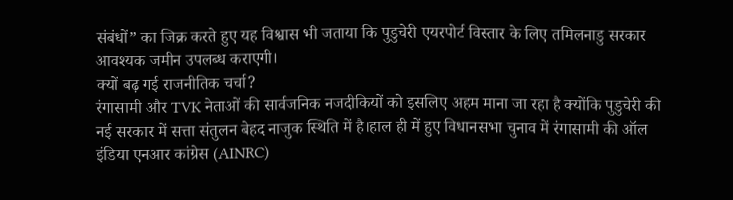संबंधों” का जिक्र करते हुए यह विश्वास भी जताया कि पुडुचेरी एयरपोर्ट विस्तार के लिए तमिलनाडु सरकार आवश्यक जमीन उपलब्ध कराएगी।
क्यों बढ़ गई राजनीतिक चर्चा?
रंगासामी और TVK नेताओं की सार्वजनिक नजदीकियों को इसलिए अहम माना जा रहा है क्योंकि पुडुचेरी की नई सरकार में सत्ता संतुलन बेहद नाजुक स्थिति में है।हाल ही में हुए विधानसभा चुनाव में रंगासामी की ऑल इंडिया एनआर कांग्रेस (AINRC)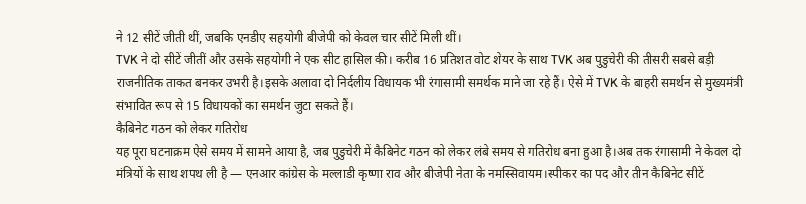ने 12 सीटें जीती थीं, जबकि एनडीए सहयोगी बीजेपी को केवल चार सीटें मिली थीं।
TVK ने दो सीटें जीतीं और उसके सहयोगी ने एक सीट हासिल की। करीब 16 प्रतिशत वोट शेयर के साथ TVK अब पुडुचेरी की तीसरी सबसे बड़ी राजनीतिक ताकत बनकर उभरी है।इसके अलावा दो निर्दलीय विधायक भी रंगासामी समर्थक माने जा रहे हैं। ऐसे में TVK के बाहरी समर्थन से मुख्यमंत्री संभावित रूप से 15 विधायकों का समर्थन जुटा सकते हैं।
कैबिनेट गठन को लेकर गतिरोध
यह पूरा घटनाक्रम ऐसे समय में सामने आया है, जब पुडुचेरी में कैबिनेट गठन को लेकर लंबे समय से गतिरोध बना हुआ है।अब तक रंगासामी ने केवल दो मंत्रियों के साथ शपथ ली है — एनआर कांग्रेस के मल्लाडी कृष्णा राव और बीजेपी नेता के नमस्सिवायम।स्पीकर का पद और तीन कैबिनेट सीटें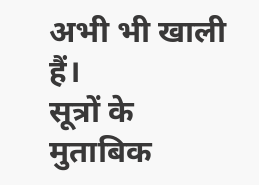अभी भी खाली हैं।
सूत्रों के मुताबिक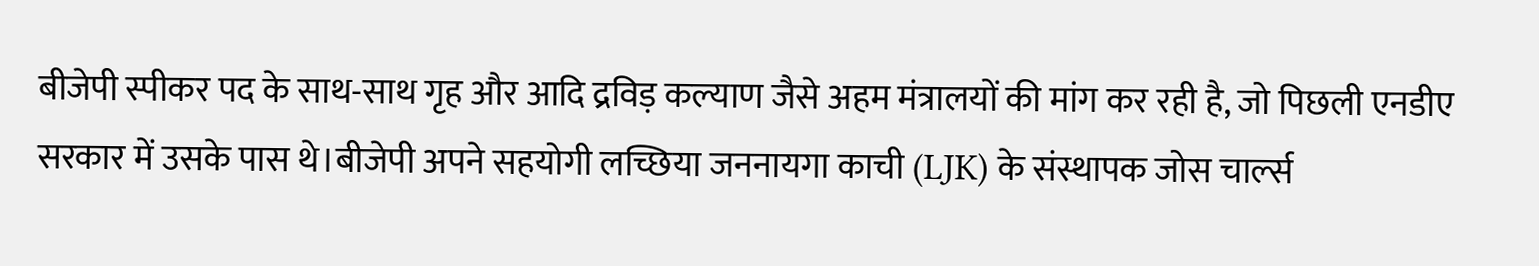बीजेपी स्पीकर पद के साथ-साथ गृह और आदि द्रविड़ कल्याण जैसे अहम मंत्रालयों की मांग कर रही है, जो पिछली एनडीए सरकार में उसके पास थे।बीजेपी अपने सहयोगी लच्छिया जननायगा काची (LJK) के संस्थापक जोस चार्ल्स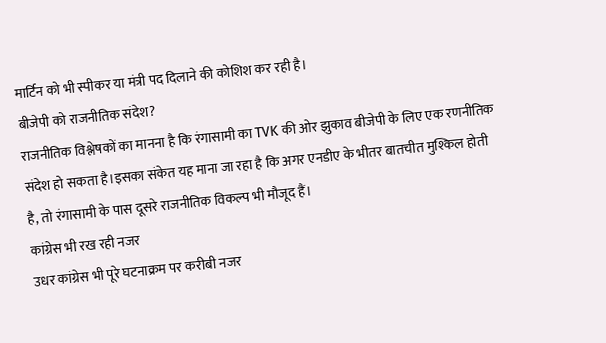मार्टिन को भी स्पीकर या मंत्री पद दिलाने की कोशिश कर रही है।
बीजेपी को राजनीतिक संदेश?
राजनीतिक विश्लेषकों का मानना है कि रंगासामी का TVK की ओर झुकाव बीजेपी के लिए एक रणनीतिक संदेश हो सकता है।इसका संकेत यह माना जा रहा है कि अगर एनडीए के भीतर बातचीत मुश्किल होती है, तो रंगासामी के पास दूसरे राजनीतिक विकल्प भी मौजूद हैं।
कांग्रेस भी रख रही नजर
उधर कांग्रेस भी पूरे घटनाक्रम पर करीबी नजर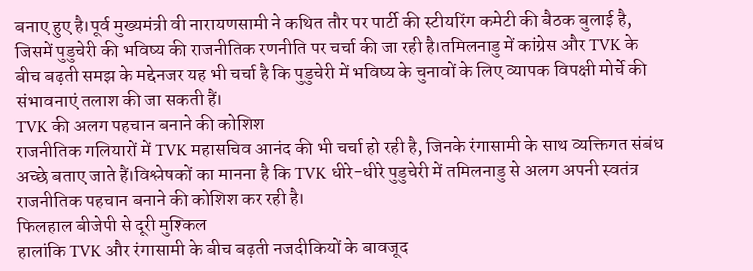बनाए हुए है।पूर्व मुख्यमंत्री वी नारायणसामी ने कथित तौर पर पार्टी की स्टीयरिंग कमेटी की बैठक बुलाई है, जिसमें पुडुचेरी की भविष्य की राजनीतिक रणनीति पर चर्चा की जा रही है।तमिलनाडु में कांग्रेस और TVK के बीच बढ़ती समझ के मद्देनजर यह भी चर्चा है कि पुडुचेरी में भविष्य के चुनावों के लिए व्यापक विपक्षी मोर्चे की संभावनाएं तलाश की जा सकती हैं।
TVK की अलग पहचान बनाने की कोशिश
राजनीतिक गलियारों में TVK महासचिव आनंद की भी चर्चा हो रही है, जिनके रंगासामी के साथ व्यक्तिगत संबंध अच्छे बताए जाते हैं।विश्लेषकों का मानना है कि TVK धीरे-धीरे पुडुचेरी में तमिलनाडु से अलग अपनी स्वतंत्र राजनीतिक पहचान बनाने की कोशिश कर रही है।
फिलहाल बीजेपी से दूरी मुश्किल
हालांकि TVK और रंगासामी के बीच बढ़ती नजदीकियों के बावजूद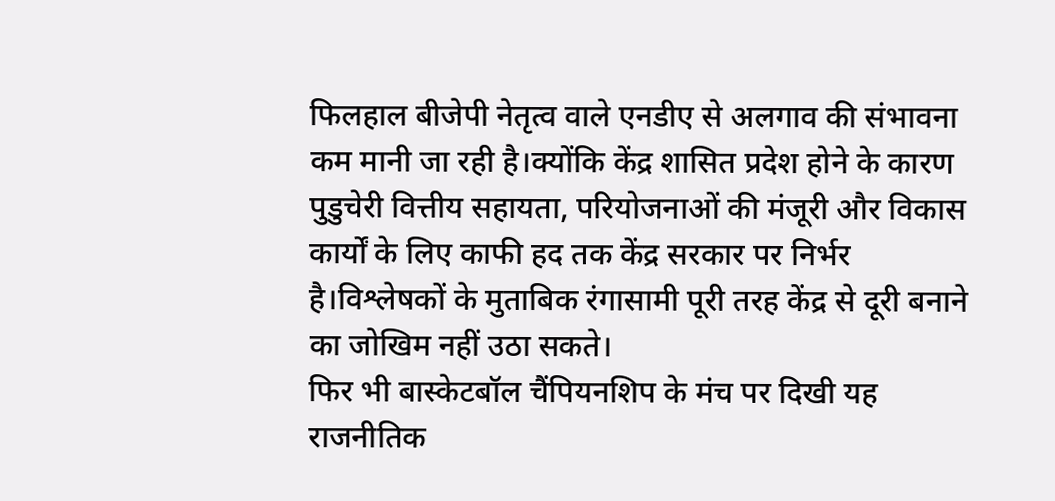फिलहाल बीजेपी नेतृत्व वाले एनडीए से अलगाव की संभावना कम मानी जा रही है।क्योंकि केंद्र शासित प्रदेश होने के कारण पुडुचेरी वित्तीय सहायता, परियोजनाओं की मंजूरी और विकास कार्यों के लिए काफी हद तक केंद्र सरकार पर निर्भर है।विश्लेषकों के मुताबिक रंगासामी पूरी तरह केंद्र से दूरी बनाने का जोखिम नहीं उठा सकते।
फिर भी बास्केटबॉल चैंपियनशिप के मंच पर दिखी यह राजनीतिक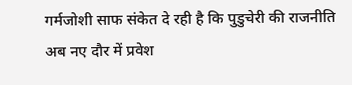गर्मजोशी साफ संकेत दे रही है कि पुडुचेरी की राजनीति अब नए दौर में प्रवेश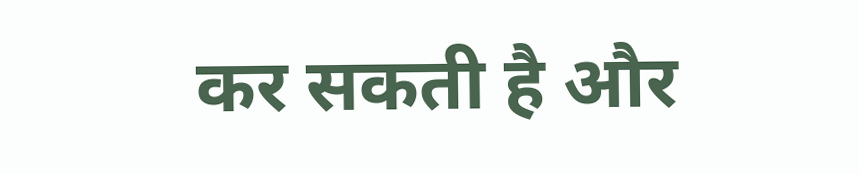कर सकती है और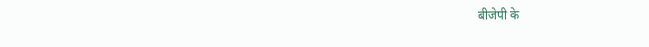बीजेपी के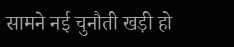सामने नई चुनौती खड़ी हो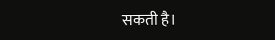सकती है।